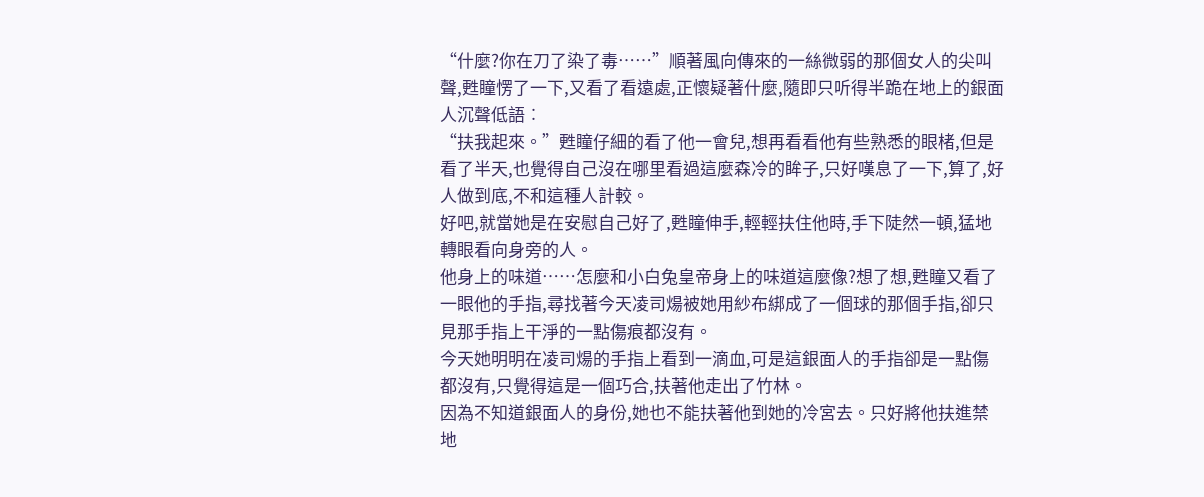“什麼?你在刀了染了毒……”順著風向傳來的一絲微弱的那個女人的尖叫聲,甦瞳愣了一下,又看了看遠處,正懷疑著什麼,隨即只听得半跪在地上的銀面人沉聲低語︰
“扶我起來。”甦瞳仔細的看了他一會兒,想再看看他有些熟悉的眼楮,但是看了半天,也覺得自己沒在哪里看過這麼森冷的眸子,只好嘆息了一下,算了,好人做到底,不和這種人計較。
好吧,就當她是在安慰自己好了,甦瞳伸手,輕輕扶住他時,手下陡然一頓,猛地轉眼看向身旁的人。
他身上的味道……怎麼和小白兔皇帝身上的味道這麼像?想了想,甦瞳又看了一眼他的手指,尋找著今天凌司煬被她用紗布綁成了一個球的那個手指,卻只見那手指上干淨的一點傷痕都沒有。
今天她明明在凌司煬的手指上看到一滴血,可是這銀面人的手指卻是一點傷都沒有,只覺得這是一個巧合,扶著他走出了竹林。
因為不知道銀面人的身份,她也不能扶著他到她的冷宮去。只好將他扶進禁地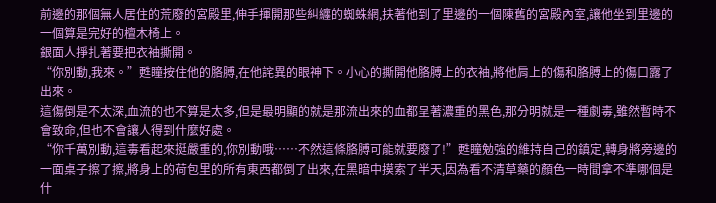前邊的那個無人居住的荒廢的宮殿里,伸手揮開那些糾纏的蜘蛛網,扶著他到了里邊的一個陳舊的宮殿內室,讓他坐到里邊的一個算是完好的檀木椅上。
銀面人掙扎著要把衣袖撕開。
“你別動,我來。”甦瞳按住他的胳膊,在他詫異的眼神下。小心的撕開他胳膊上的衣袖,將他肩上的傷和胳膊上的傷口露了出來。
這傷倒是不太深,血流的也不算是太多,但是最明顯的就是那流出來的血都呈著濃重的黑色,那分明就是一種劇毒,雖然暫時不會致命,但也不會讓人得到什麼好處。
“你千萬別動,這毒看起來挺嚴重的,你別動哦……不然這條胳膊可能就要廢了!”甦瞳勉強的維持自己的鎮定,轉身將旁邊的一面桌子擦了擦,將身上的荷包里的所有東西都倒了出來,在黑暗中摸索了半天,因為看不清草藥的顏色一時間拿不準哪個是什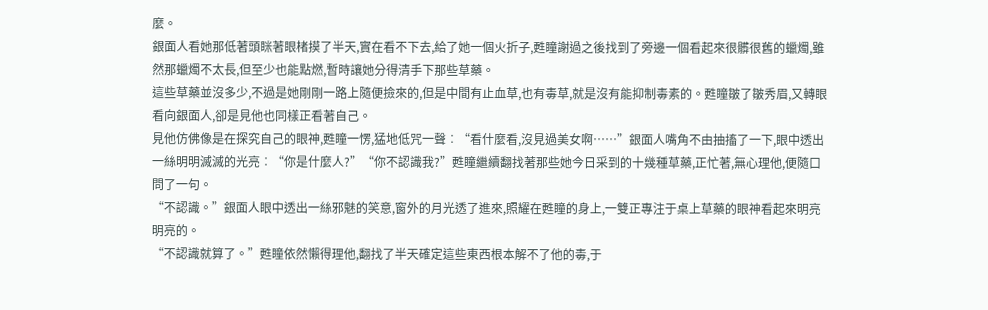麼。
銀面人看她那低著頭眯著眼楮摸了半天,實在看不下去,給了她一個火折子,甦瞳謝過之後找到了旁邊一個看起來很髒很舊的蠟燭,雖然那蠟燭不太長,但至少也能點燃,暫時讓她分得清手下那些草藥。
這些草藥並沒多少,不過是她剛剛一路上隨便撿來的,但是中間有止血草,也有毒草,就是沒有能抑制毒素的。甦瞳皺了皺秀眉,又轉眼看向銀面人,卻是見他也同樣正看著自己。
見他仿佛像是在探究自己的眼神,甦瞳一愣,猛地低咒一聲︰“看什麼看,沒見過美女啊……”銀面人嘴角不由抽搐了一下,眼中透出一絲明明滅滅的光亮︰“你是什麼人?”“你不認識我?”甦瞳繼續翻找著那些她今日采到的十幾種草藥,正忙著,無心理他,便隨口問了一句。
“不認識。”銀面人眼中透出一絲邪魅的笑意,窗外的月光透了進來,照耀在甦瞳的身上,一雙正專注于桌上草藥的眼神看起來明亮明亮的。
“不認識就算了。”甦瞳依然懶得理他,翻找了半天確定這些東西根本解不了他的毒,于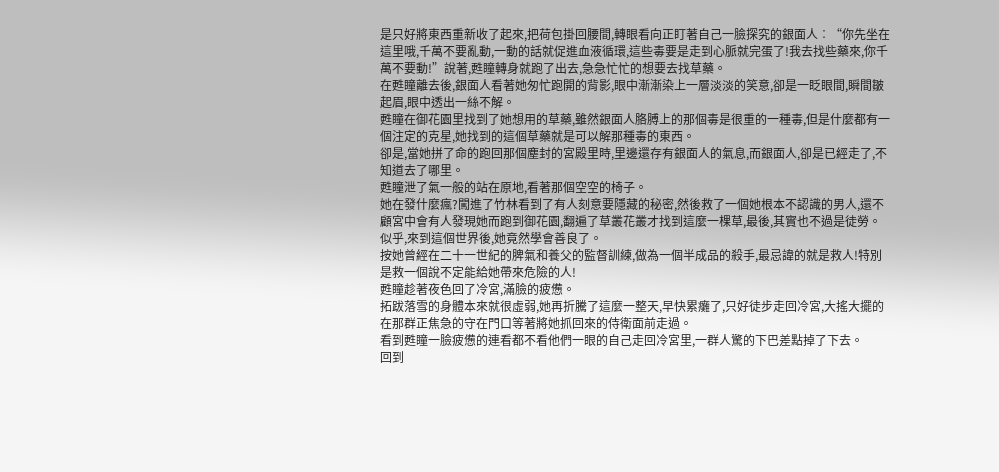是只好將東西重新收了起來,把荷包掛回腰間,轉眼看向正盯著自己一臉探究的銀面人︰“你先坐在這里哦,千萬不要亂動,一動的話就促進血液循環,這些毒要是走到心脈就完蛋了!我去找些藥來,你千萬不要動!”說著,甦瞳轉身就跑了出去,急急忙忙的想要去找草藥。
在甦瞳離去後,銀面人看著她匆忙跑開的背影,眼中漸漸染上一層淡淡的笑意,卻是一眨眼間,瞬間皺起眉,眼中透出一絲不解。
甦瞳在御花園里找到了她想用的草藥,雖然銀面人胳膊上的那個毒是很重的一種毒,但是什麼都有一個注定的克星,她找到的這個草藥就是可以解那種毒的東西。
卻是,當她拼了命的跑回那個塵封的宮殿里時,里邊還存有銀面人的氣息,而銀面人,卻是已經走了,不知道去了哪里。
甦瞳泄了氣一般的站在原地,看著那個空空的椅子。
她在發什麼瘋?闖進了竹林看到了有人刻意要隱藏的秘密,然後救了一個她根本不認識的男人,還不顧宮中會有人發現她而跑到御花園,翻遍了草叢花叢才找到這麼一棵草,最後,其實也不過是徒勞。
似乎,來到這個世界後,她竟然學會善良了。
按她曾經在二十一世紀的脾氣和養父的監督訓練,做為一個半成品的殺手,最忌諱的就是救人!特別是救一個說不定能給她帶來危險的人!
甦瞳趁著夜色回了冷宮,滿臉的疲憊。
拓跋落雪的身體本來就很虛弱,她再折騰了這麼一整天,早快累癱了,只好徒步走回冷宮,大搖大擺的在那群正焦急的守在門口等著將她抓回來的侍衛面前走過。
看到甦瞳一臉疲憊的連看都不看他們一眼的自己走回冷宮里,一群人驚的下巴差點掉了下去。
回到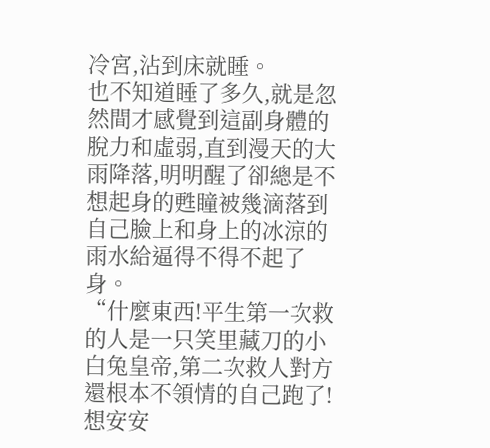冷宮,沾到床就睡。
也不知道睡了多久,就是忽然間才感覺到這副身體的脫力和虛弱,直到漫天的大雨降落,明明醒了卻總是不想起身的甦瞳被幾滴落到自己臉上和身上的冰涼的雨水給逼得不得不起了身。
“什麼東西!平生第一次救的人是一只笑里藏刀的小白兔皇帝,第二次救人對方還根本不領情的自己跑了!想安安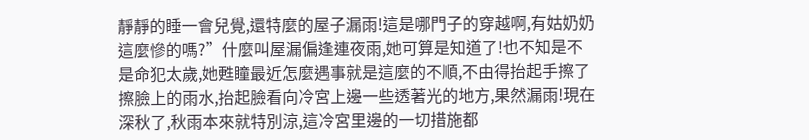靜靜的睡一會兒覺,還特麼的屋子漏雨!這是哪門子的穿越啊,有姑奶奶這麼慘的嗎?”什麼叫屋漏偏逢連夜雨,她可算是知道了!也不知是不是命犯太歲,她甦瞳最近怎麼遇事就是這麼的不順,不由得抬起手擦了擦臉上的雨水,抬起臉看向冷宮上邊一些透著光的地方,果然漏雨!現在深秋了,秋雨本來就特別涼,這冷宮里邊的一切措施都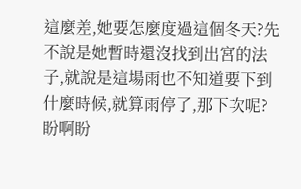這麼差,她要怎麼度過這個冬天?先不說是她暫時還沒找到出宮的法子,就說是這場雨也不知道要下到什麼時候,就算雨停了,那下次呢?盼啊盼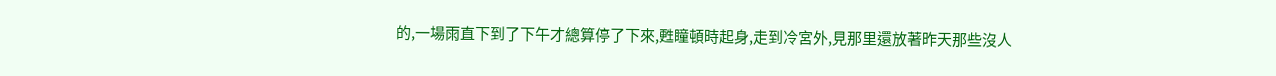的,一場雨直下到了下午才總算停了下來,甦瞳頓時起身,走到冷宮外,見那里還放著昨天那些沒人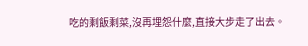吃的剩飯剩菜,沒再埋怨什麼,直接大步走了出去。